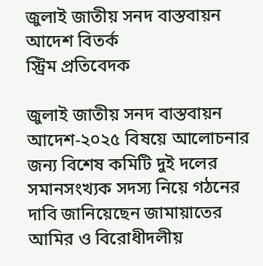জুলাই জাতীয় সনদ বাস্তবায়ন আদেশ বিতর্ক
স্ট্রিম প্রতিবেদক

জুলাই জাতীয় সনদ বাস্তবায়ন আদেশ-২০২৫ বিষয়ে আলোচনার জন্য বিশেষ কমিটি দুই দলের সমানসংখ্যক সদস্য নিয়ে গঠনের দাবি জানিয়েছেন জামায়াতের আমির ও বিরোধীদলীয়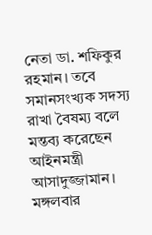নেতা ডা. শফিকুর রহমান। তবে সমানসংখ্যক সদস্য রাখা বৈষম্য বলে মন্তব্য করেছেন আইনমন্ত্রী আসাদুজ্জামান।
মঙ্গলবার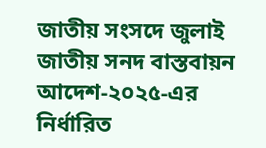জাতীয় সংসদে জুলাই জাতীয় সনদ বাস্তবায়ন আদেশ-২০২৫-এর নির্ধারিত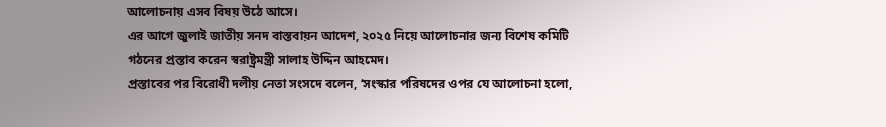আলোচনায় এসব বিষয় উঠে আসে।
এর আগে জুলাই জাতীয় সনদ বাস্তবায়ন আদেশ, ২০২৫ নিয়ে আলোচনার জন্য বিশেষ কমিটি গঠনের প্রস্তাব করেন স্বরাষ্ট্রমন্ত্রী সালাহ উদ্দিন আহমেদ।
প্রস্তাবের পর বিরোধী দলীয় নেতা সংসদে বলেন, ‘সংস্কার পরিষদের ওপর যে আলোচনা হলো,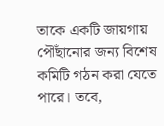তাকে একটি জায়গায় পৌঁছানোর জন্য বিশেষ কমিটি গঠন করা যেতে পারে। তবে,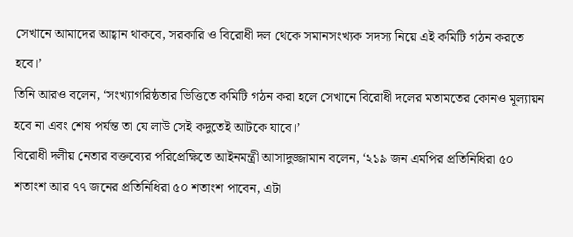সেখানে আমাদের আহ্বান থাকবে, সরকারি ও বিরোধী দল থেকে সমানসংখ্যক সদস্য নিয়ে এই কমিটি গঠন করতে হবে।’
তিনি আরও বলেন, ‘সংখ্যাগরিষ্ঠতার ভিত্তিতে কমিটি গঠন করা হলে সেখানে বিরোধী দলের মতামতের কোনও মূল্যায়ন হবে না এবং শেষ পর্যন্ত তা যে লাউ সেই কদুতেই আটকে যাবে।’
বিরোধী দলীয় নেতার বক্তব্যের পরিপ্রেক্ষিতে আইনমন্ত্রী আসাদুজ্জামান বলেন, ‘২১৯ জন এমপির প্রতিনিধিরা ৫০ শতাংশ আর ৭৭ জনের প্রতিনিধিরা ৫০ শতাংশ পাবেন, এটা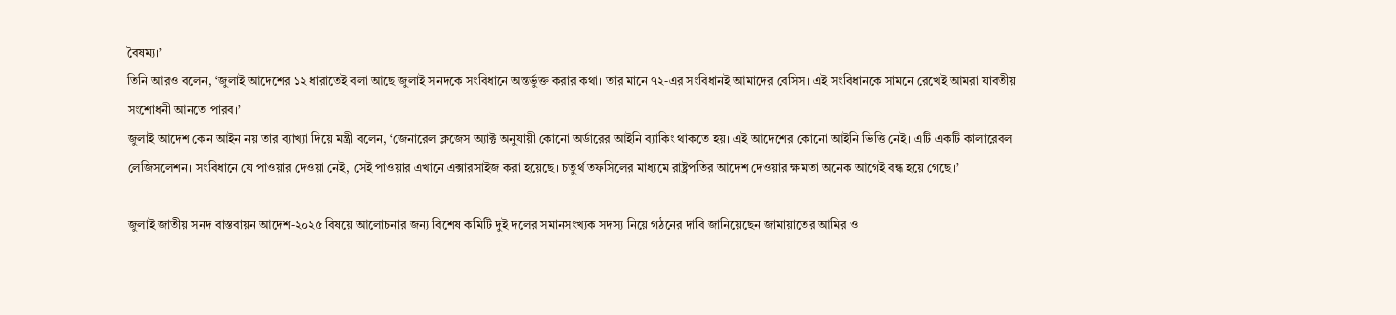বৈষম্য।’
তিনি আরও বলেন, ‘জুলাই আদেশের ১২ ধারাতেই বলা আছে জুলাই সনদকে সংবিধানে অন্তর্ভুক্ত করার কথা। তার মানে ৭২-এর সংবিধানই আমাদের বেসিস। এই সংবিধানকে সামনে রেখেই আমরা যাবতীয় সংশোধনী আনতে পারব।’
জুলাই আদেশ কেন আইন নয় তার ব্যাখ্যা দিয়ে মন্ত্রী বলেন, ‘জেনারেল ক্লজেস অ্যাক্ট অনুযায়ী কোনো অর্ডারের আইনি ব্যাকিং থাকতে হয়। এই আদেশের কোনো আইনি ভিত্তি নেই। এটি একটি কালারেবল লেজিসলেশন। সংবিধানে যে পাওয়ার দেওয়া নেই, সেই পাওয়ার এখানে এক্সারসাইজ করা হয়েছে। চতুর্থ তফসিলের মাধ্যমে রাষ্ট্রপতির আদেশ দেওয়ার ক্ষমতা অনেক আগেই বন্ধ হয়ে গেছে।’

জুলাই জাতীয় সনদ বাস্তবায়ন আদেশ-২০২৫ বিষয়ে আলোচনার জন্য বিশেষ কমিটি দুই দলের সমানসংখ্যক সদস্য নিয়ে গঠনের দাবি জানিয়েছেন জামায়াতের আমির ও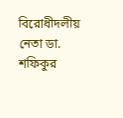বিরোধীদলীয় নেতা ডা. শফিকুর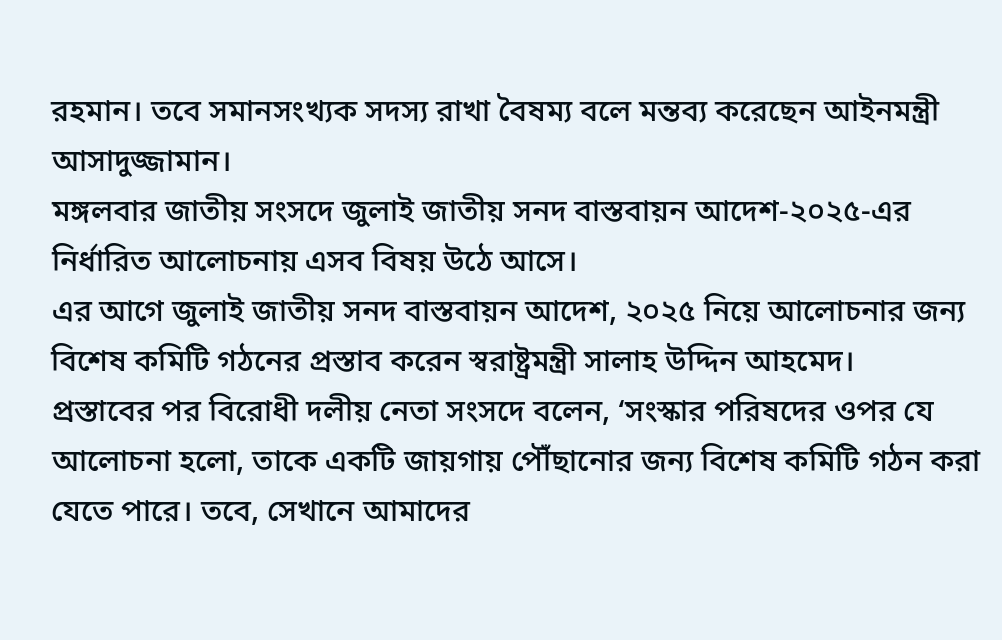রহমান। তবে সমানসংখ্যক সদস্য রাখা বৈষম্য বলে মন্তব্য করেছেন আইনমন্ত্রী আসাদুজ্জামান।
মঙ্গলবার জাতীয় সংসদে জুলাই জাতীয় সনদ বাস্তবায়ন আদেশ-২০২৫-এর নির্ধারিত আলোচনায় এসব বিষয় উঠে আসে।
এর আগে জুলাই জাতীয় সনদ বাস্তবায়ন আদেশ, ২০২৫ নিয়ে আলোচনার জন্য বিশেষ কমিটি গঠনের প্রস্তাব করেন স্বরাষ্ট্রমন্ত্রী সালাহ উদ্দিন আহমেদ।
প্রস্তাবের পর বিরোধী দলীয় নেতা সংসদে বলেন, ‘সংস্কার পরিষদের ওপর যে আলোচনা হলো, তাকে একটি জায়গায় পৌঁছানোর জন্য বিশেষ কমিটি গঠন করা যেতে পারে। তবে, সেখানে আমাদের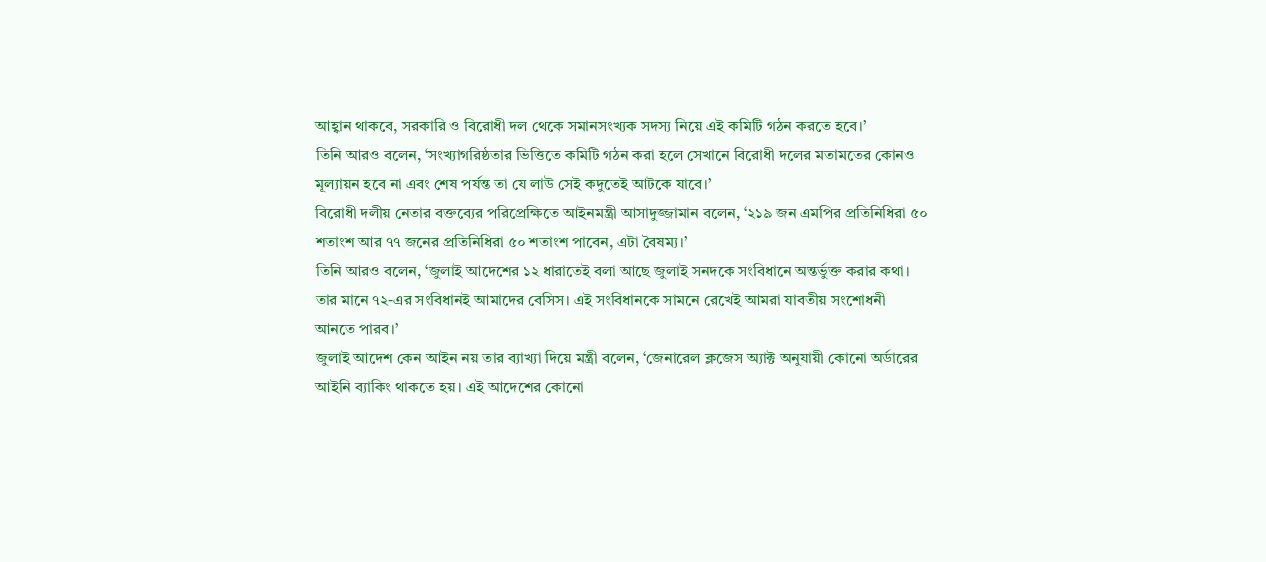আহ্বান থাকবে, সরকারি ও বিরোধী দল থেকে সমানসংখ্যক সদস্য নিয়ে এই কমিটি গঠন করতে হবে।’
তিনি আরও বলেন, ‘সংখ্যাগরিষ্ঠতার ভিত্তিতে কমিটি গঠন করা হলে সেখানে বিরোধী দলের মতামতের কোনও মূল্যায়ন হবে না এবং শেষ পর্যন্ত তা যে লাউ সেই কদুতেই আটকে যাবে।’
বিরোধী দলীয় নেতার বক্তব্যের পরিপ্রেক্ষিতে আইনমন্ত্রী আসাদুজ্জামান বলেন, ‘২১৯ জন এমপির প্রতিনিধিরা ৫০ শতাংশ আর ৭৭ জনের প্রতিনিধিরা ৫০ শতাংশ পাবেন, এটা বৈষম্য।’
তিনি আরও বলেন, ‘জুলাই আদেশের ১২ ধারাতেই বলা আছে জুলাই সনদকে সংবিধানে অন্তর্ভুক্ত করার কথা। তার মানে ৭২-এর সংবিধানই আমাদের বেসিস। এই সংবিধানকে সামনে রেখেই আমরা যাবতীয় সংশোধনী আনতে পারব।’
জুলাই আদেশ কেন আইন নয় তার ব্যাখ্যা দিয়ে মন্ত্রী বলেন, ‘জেনারেল ক্লজেস অ্যাক্ট অনুযায়ী কোনো অর্ডারের আইনি ব্যাকিং থাকতে হয়। এই আদেশের কোনো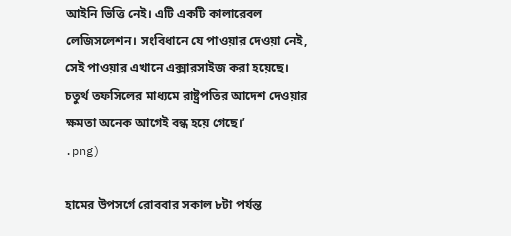আইনি ভিত্তি নেই। এটি একটি কালারেবল লেজিসলেশন। সংবিধানে যে পাওয়ার দেওয়া নেই, সেই পাওয়ার এখানে এক্সারসাইজ করা হয়েছে। চতুর্থ তফসিলের মাধ্যমে রাষ্ট্রপতির আদেশ দেওয়ার ক্ষমতা অনেক আগেই বন্ধ হয়ে গেছে।’
.png)

হামের উপসর্গে রোববার সকাল ৮টা পর্যন্ত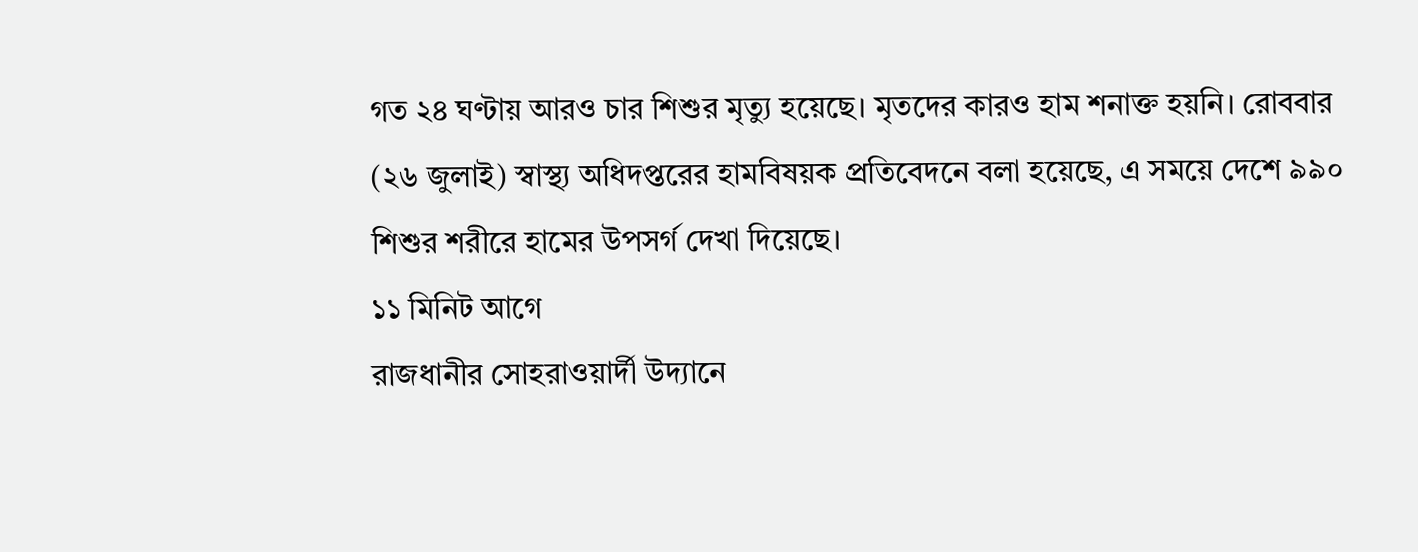গত ২৪ ঘণ্টায় আরও চার শিশুর মৃত্যু হয়েছে। মৃতদের কারও হাম শনাক্ত হয়নি। রোববার (২৬ জুলাই) স্বাস্থ্য অধিদপ্তরের হামবিষয়ক প্রতিবেদনে বলা হয়েছে, এ সময়ে দেশে ৯৯০ শিশুর শরীরে হামের উপসর্গ দেখা দিয়েছে।
১১ মিনিট আগে
রাজধানীর সোহরাওয়ার্দী উদ্যানে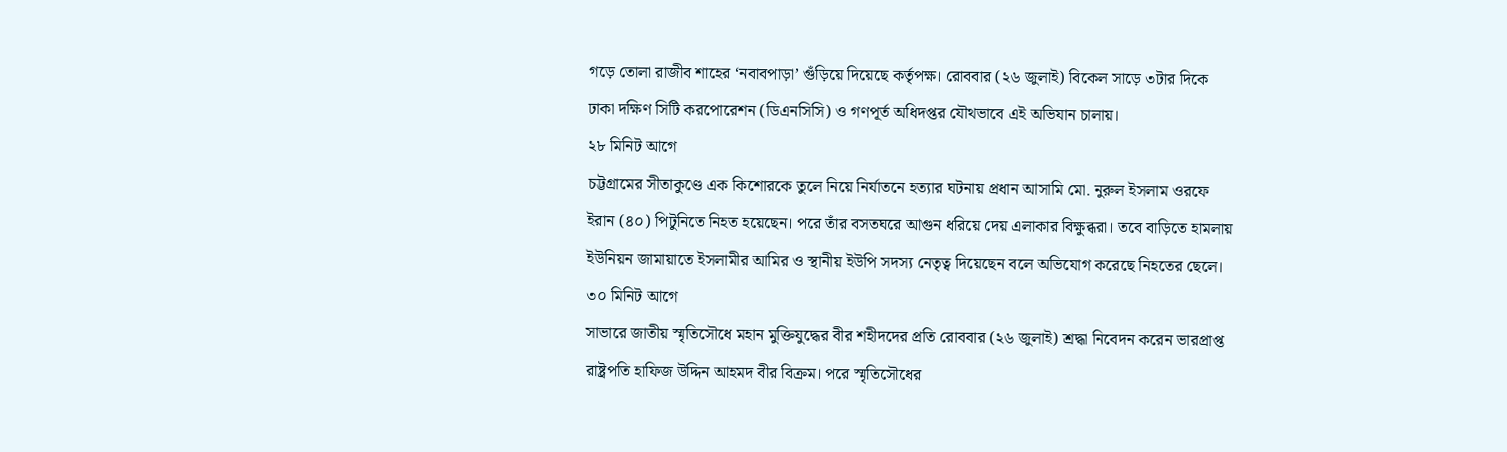গড়ে তোলা রাজীব শাহের ‘নবাবপাড়া’ গুঁড়িয়ে দিয়েছে কর্তৃপক্ষ। রোববার (২৬ জুলাই) বিকেল সাড়ে ৩টার দিকে ঢাকা দক্ষিণ সিটি করপোরেশন (ডিএনসিসি) ও গণপূর্ত অধিদপ্তর যৌথভাবে এই অভিযান চালায়।
২৮ মিনিট আগে
চট্টগ্রামের সীতাকুণ্ডে এক কিশোরকে তুলে নিয়ে নির্যাতনে হত্যার ঘটনায় প্রধান আসামি মো. নুরুল ইসলাম ওরফে ইরান (৪০) পিটুনিতে নিহত হয়েছেন। পরে তাঁর বসতঘরে আগুন ধরিয়ে দেয় এলাকার বিক্ষুব্ধরা। তবে বাড়িতে হামলায় ইউনিয়ন জামায়াতে ইসলামীর আমির ও স্থানীয় ইউপি সদস্য নেতৃত্ব দিয়েছেন বলে অভিযোগ করেছে নিহতের ছেলে।
৩০ মিনিট আগে
সাভারে জাতীয় স্মৃতিসৌধে মহান মুক্তিযুদ্ধের বীর শহীদদের প্রতি রোববার (২৬ জুলাই) শ্রদ্ধা নিবেদন করেন ভারপ্রাপ্ত রাষ্ট্রপতি হাফিজ উদ্দিন আহমদ বীর বিক্রম। পরে স্মৃতিসৌধের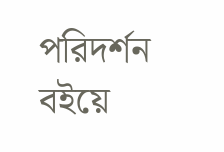পরিদর্শন বইয়ে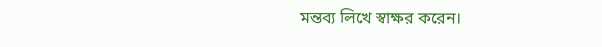মন্তব্য লিখে স্বাক্ষর করেন।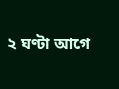২ ঘণ্টা আগে